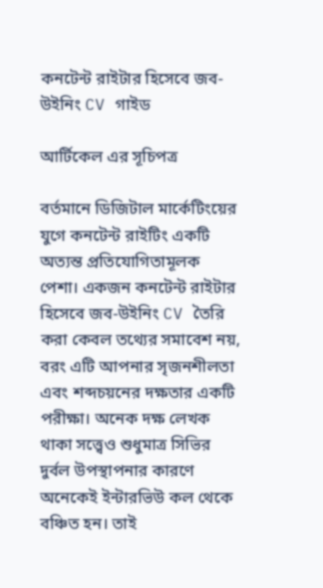কনটেন্ট রাইটার হিসেবে জব-উইনিং CV গাইড

আর্টিকেল এর সূচিপত্র

বর্তমানে ডিজিটাল মার্কেটিংয়ের যুগে কনটেন্ট রাইটিং একটি অত্যন্ত প্রতিযোগিতামূলক পেশা। একজন কনটেন্ট রাইটার হিসেবে জব-উইনিং CV তৈরি করা কেবল তথ্যের সমাবেশ নয়, বরং এটি আপনার সৃজনশীলতা এবং শব্দচয়নের দক্ষতার একটি পরীক্ষা। অনেক দক্ষ লেখক থাকা সত্ত্বেও শুধুমাত্র সিভির দুর্বল উপস্থাপনার কারণে অনেকেই ইন্টারভিউ কল থেকে বঞ্চিত হন। তাই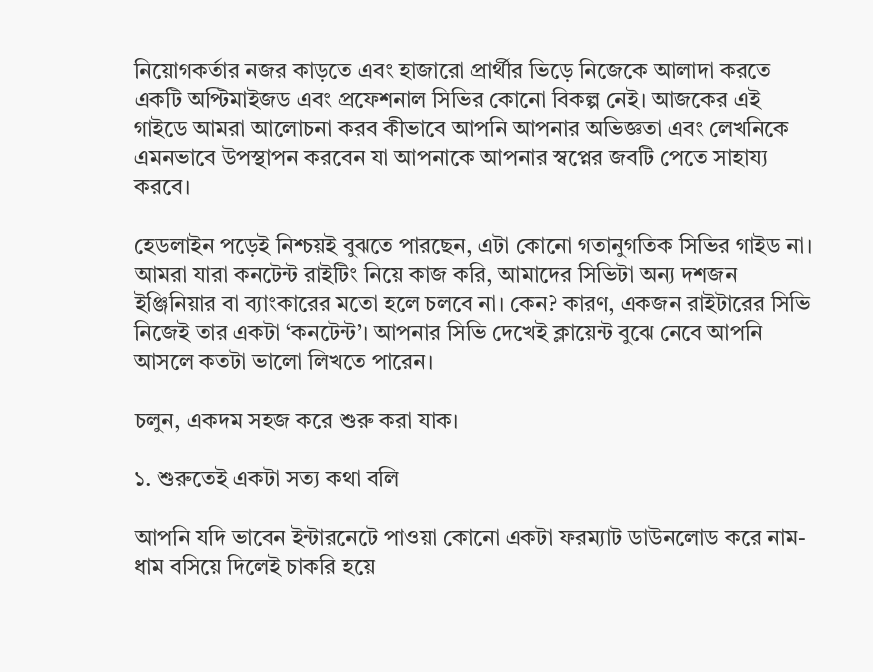নিয়োগকর্তার নজর কাড়তে এবং হাজারো প্রার্থীর ভিড়ে নিজেকে আলাদা করতে একটি অপ্টিমাইজড এবং প্রফেশনাল সিভির কোনো বিকল্প নেই। আজকের এই গাইডে আমরা আলোচনা করব কীভাবে আপনি আপনার অভিজ্ঞতা এবং লেখনিকে এমনভাবে উপস্থাপন করবেন যা আপনাকে আপনার স্বপ্নের জবটি পেতে সাহায্য করবে।

হেডলাইন পড়েই নিশ্চয়ই বুঝতে পারছেন, এটা কোনো গতানুগতিক সিভির গাইড না। আমরা যারা কনটেন্ট রাইটিং নিয়ে কাজ করি, আমাদের সিভিটা অন্য দশজন ইঞ্জিনিয়ার বা ব্যাংকারের মতো হলে চলবে না। কেন? কারণ, একজন রাইটারের সিভি নিজেই তার একটা ‘কনটেন্ট’। আপনার সিভি দেখেই ক্লায়েন্ট বুঝে নেবে আপনি আসলে কতটা ভালো লিখতে পারেন।

চলুন, একদম সহজ করে শুরু করা যাক।

১. শুরুতেই একটা সত্য কথা বলি

আপনি যদি ভাবেন ইন্টারনেটে পাওয়া কোনো একটা ফরম্যাট ডাউনলোড করে নাম-ধাম বসিয়ে দিলেই চাকরি হয়ে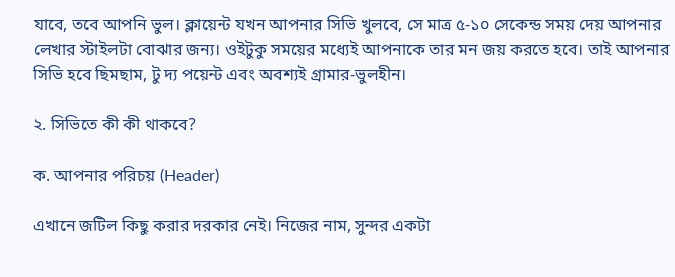যাবে, তবে আপনি ভুল। ক্লায়েন্ট যখন আপনার সিভি খুলবে, সে মাত্র ৫-১০ সেকেন্ড সময় দেয় আপনার লেখার স্টাইলটা বোঝার জন্য। ওইটুকু সময়ের মধ্যেই আপনাকে তার মন জয় করতে হবে। তাই আপনার সিভি হবে ছিমছাম, টু দ্য পয়েন্ট এবং অবশ্যই গ্রামার-ভুলহীন।

২. সিভিতে কী কী থাকবে?

ক. আপনার পরিচয় (Header)

এখানে জটিল কিছু করার দরকার নেই। নিজের নাম, সুন্দর একটা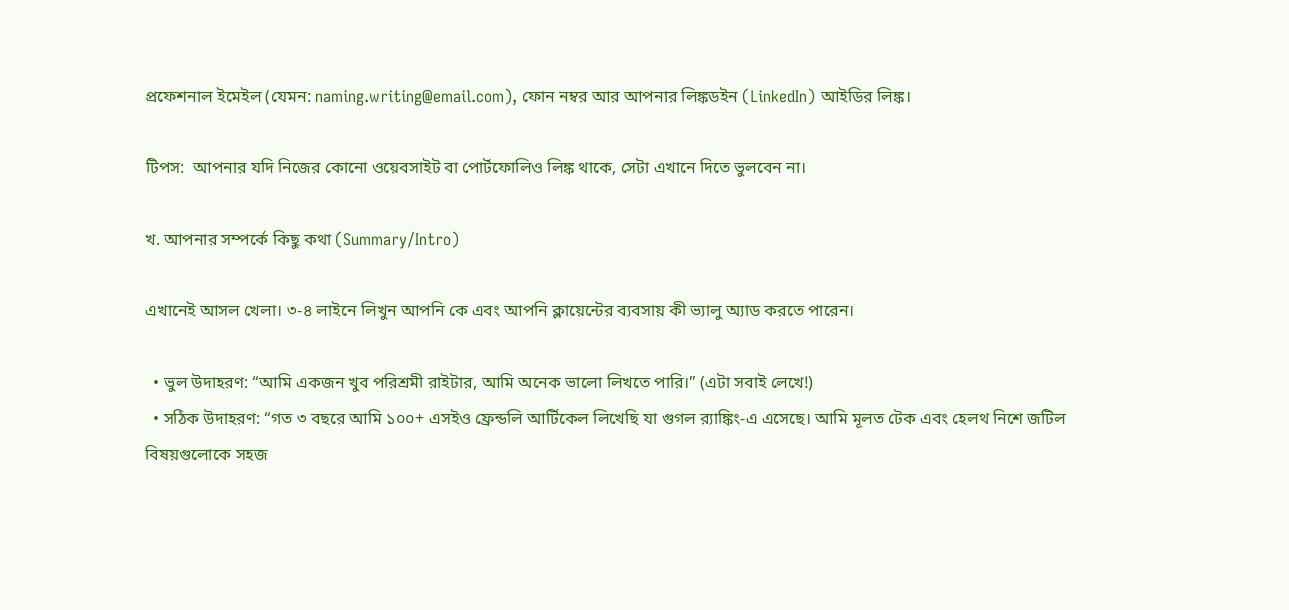প্রফেশনাল ইমেইল (যেমন: naming.writing@email.com), ফোন নম্বর আর আপনার লিঙ্কডইন (LinkedIn) আইডির লিঙ্ক।

টিপস:  আপনার যদি নিজের কোনো ওয়েবসাইট বা পোর্টফোলিও লিঙ্ক থাকে, সেটা এখানে দিতে ভুলবেন না।

খ. আপনার সম্পর্কে কিছু কথা (Summary/Intro)

এখানেই আসল খেলা। ৩-৪ লাইনে লিখুন আপনি কে এবং আপনি ক্লায়েন্টের ব্যবসায় কী ভ্যালু অ্যাড করতে পারেন।

  • ভুল উদাহরণ: “আমি একজন খুব পরিশ্রমী রাইটার, আমি অনেক ভালো লিখতে পারি।” (এটা সবাই লেখে!)
  • সঠিক উদাহরণ: “গত ৩ বছরে আমি ১০০+ এসইও ফ্রেন্ডলি আর্টিকেল লিখেছি যা গুগল র‍্যাঙ্কিং-এ এসেছে। আমি মূলত টেক এবং হেলথ নিশে জটিল বিষয়গুলোকে সহজ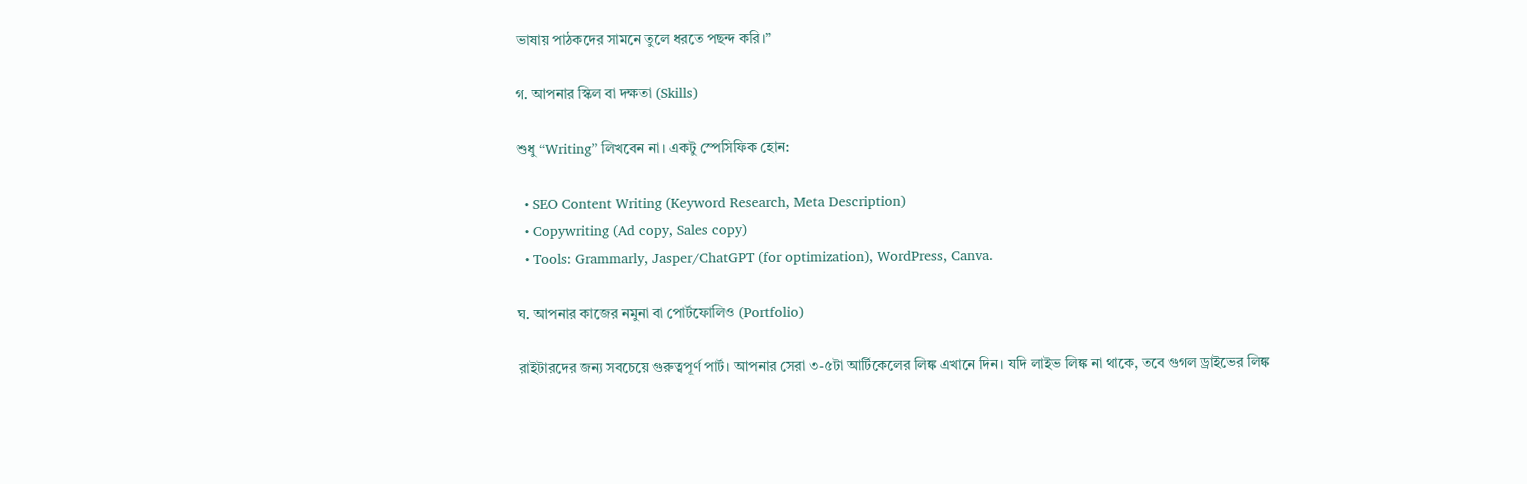ভাষায় পাঠকদের সামনে তুলে ধরতে পছন্দ করি।”

গ. আপনার স্কিল বা দক্ষতা (Skills)

শুধু “Writing” লিখবেন না। একটু স্পেসিফিক হোন:

  • SEO Content Writing (Keyword Research, Meta Description)
  • Copywriting (Ad copy, Sales copy)
  • Tools: Grammarly, Jasper/ChatGPT (for optimization), WordPress, Canva.

ঘ. আপনার কাজের নমুনা বা পোর্টফোলিও (Portfolio)

রাইটারদের জন্য সবচেয়ে গুরুত্বপূর্ণ পার্ট। আপনার সেরা ৩-৫টা আর্টিকেলের লিঙ্ক এখানে দিন। যদি লাইভ লিঙ্ক না থাকে, তবে গুগল ড্রাইভের লিঙ্ক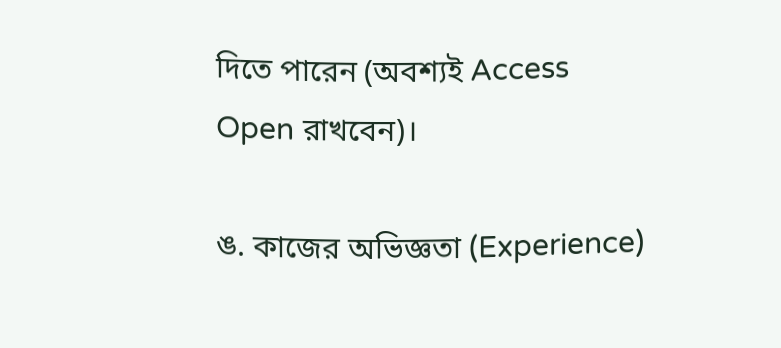দিতে পারেন (অবশ্যই Access Open রাখবেন)।

ঙ. কাজের অভিজ্ঞতা (Experience)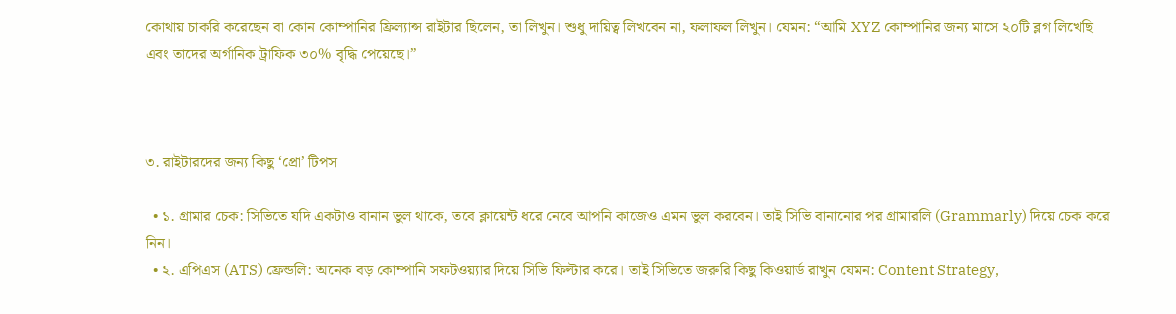কোথায় চাকরি করেছেন বা কোন কোম্পানির ফ্রিল্যান্স রাইটার ছিলেন, তা লিখুন। শুধু দায়িত্ব লিখবেন না, ফলাফল লিখুন। যেমন: “আমি XYZ কোম্পানির জন্য মাসে ২০টি ব্লগ লিখেছি এবং তাদের অর্গানিক ট্রাফিক ৩০% বৃদ্ধি পেয়েছে।”



৩. রাইটারদের জন্য কিছু ‘প্রো’ টিপস

  • ১. গ্রামার চেক: সিভিতে যদি একটাও বানান ভুল থাকে, তবে ক্লায়েন্ট ধরে নেবে আপনি কাজেও এমন ভুল করবেন। তাই সিভি বানানোর পর গ্রামারলি (Grammarly) দিয়ে চেক করে নিন।
  • ২. এপিএস (ATS) ফ্রেন্ডলি: অনেক বড় কোম্পানি সফটওয়্যার দিয়ে সিভি ফিল্টার করে। তাই সিভিতে জরুরি কিছু কিওয়ার্ড রাখুন যেমন: Content Strategy,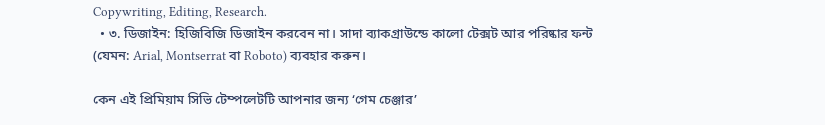Copywriting, Editing, Research.
  • ৩. ডিজাইন: হিজিবিজি ডিজাইন করবেন না। সাদা ব্যাকগ্রাউন্ডে কালো টেক্সট আর পরিষ্কার ফন্ট (যেমন: Arial, Montserrat বা Roboto) ব্যবহার করুন।

কেন এই প্রিমিয়াম সিভি টেম্পলেটটি আপনার জন্য ‘গেম চেঞ্জার’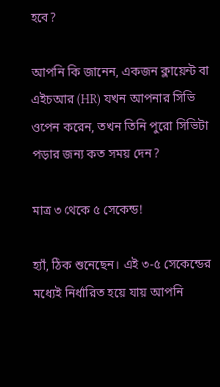হবে?

আপনি কি জানেন, একজন ক্লায়েন্ট বা এইচআর (HR) যখন আপনার সিভি ওপেন করেন, তখন তিনি পুরো সিভিটা পড়ার জন্য কত সময় দেন?

মাত্র ৩ থেকে ৫ সেকেন্ড!

হ্যাঁ, ঠিক শুনেছেন। এই ৩-৫ সেকেন্ডের মধ্যেই নির্ধারিত হয়ে যায় আপনি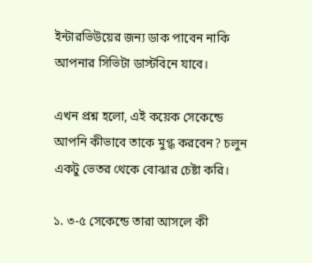ইন্টারভিউয়ের জন্য ডাক পাবেন নাকি আপনার সিভিটা ডাস্টবিনে যাবে।

এখন প্রশ্ন হলো, এই কয়েক সেকেন্ডে আপনি কীভাবে তাকে মুগ্ধ করবেন? চলুন একটু ভেতর থেকে বোঝার চেষ্টা করি।

১. ৩-৫ সেকেন্ডে তারা আসলে কী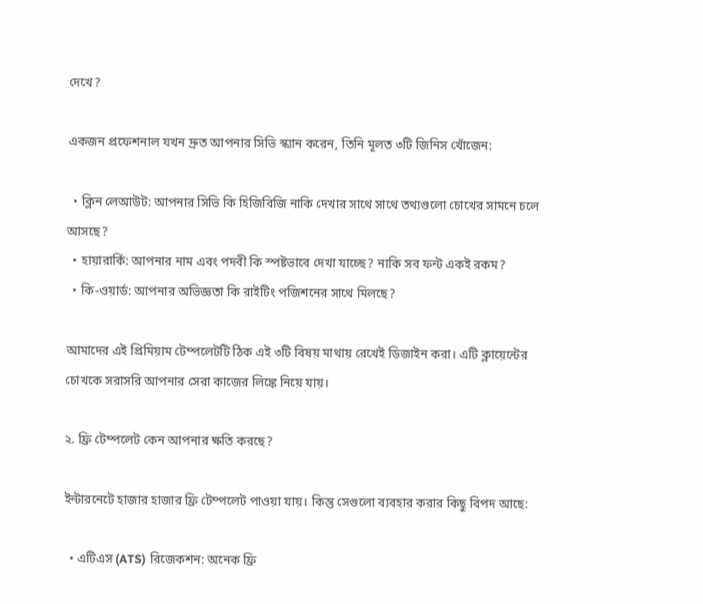দেখে?

একজন প্রফেশনাল যখন দ্রুত আপনার সিভি স্ক্যান করেন, তিনি মূলত ৩টি জিনিস খোঁজেন:

  • ক্লিন লেআউট: আপনার সিভি কি হিজিবিজি নাকি দেখার সাথে সাথে তথ্যগুলো চোখের সামনে চলে আসছে?
  • হায়ারার্কি: আপনার নাম এবং পদবী কি স্পষ্টভাবে দেখা যাচ্ছে? নাকি সব ফন্ট একই রকম?
  • কি-ওয়ার্ড: আপনার অভিজ্ঞতা কি রাইটিং পজিশনের সাথে মিলছে?

আমাদের এই প্রিমিয়াম টেম্পলেটটি ঠিক এই ৩টি বিষয় মাথায় রেখেই ডিজাইন করা। এটি ক্লায়েন্টের চোখকে সরাসরি আপনার সেরা কাজের লিঙ্কে নিয়ে যায়।

২. ফ্রি টেম্পলেট কেন আপনার ক্ষতি করছে?

ইন্টারনেটে হাজার হাজার ফ্রি টেম্পলেট পাওয়া যায়। কিন্তু সেগুলো ব্যবহার করার কিছু বিপদ আছে:

  • এটিএস (ATS) রিজেকশন: অনেক ফ্রি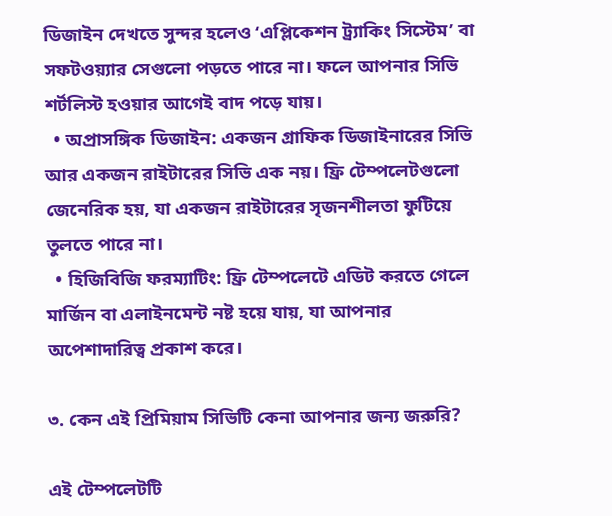ডিজাইন দেখতে সুন্দর হলেও ‘এপ্লিকেশন ট্র্যাকিং সিস্টেম’ বা সফটওয়্যার সেগুলো পড়তে পারে না। ফলে আপনার সিভি শর্টলিস্ট হওয়ার আগেই বাদ পড়ে যায়।
  • অপ্রাসঙ্গিক ডিজাইন: একজন গ্রাফিক ডিজাইনারের সিভি আর একজন রাইটারের সিভি এক নয়। ফ্রি টেম্পলেটগুলো জেনেরিক হয়, যা একজন রাইটারের সৃজনশীলতা ফুটিয়ে তুলতে পারে না।
  • হিজিবিজি ফরম্যাটিং: ফ্রি টেম্পলেটে এডিট করতে গেলে মার্জিন বা এলাইনমেন্ট নষ্ট হয়ে যায়, যা আপনার অপেশাদারিত্ব প্রকাশ করে।

৩. কেন এই প্রিমিয়াম সিভিটি কেনা আপনার জন্য জরুরি?

এই টেম্পলেটটি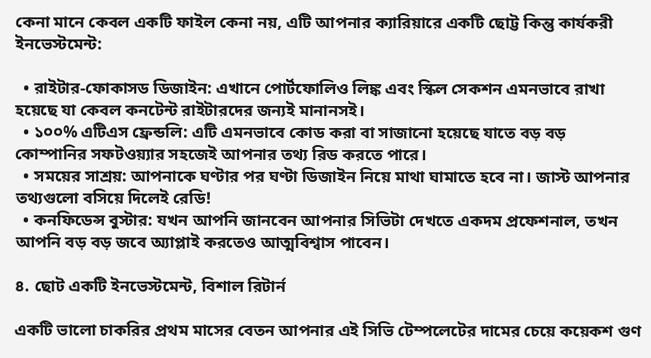কেনা মানে কেবল একটি ফাইল কেনা নয়, এটি আপনার ক্যারিয়ারে একটি ছোট্ট কিন্তু কার্যকরী ইনভেস্টমেন্ট:

  • রাইটার-ফোকাসড ডিজাইন: এখানে পোর্টফোলিও লিঙ্ক এবং স্কিল সেকশন এমনভাবে রাখা হয়েছে যা কেবল কনটেন্ট রাইটারদের জন্যই মানানসই।
  • ১০০% এটিএস ফ্রেন্ডলি: এটি এমনভাবে কোড করা বা সাজানো হয়েছে যাতে বড় বড় কোম্পানির সফটওয়্যার সহজেই আপনার তথ্য রিড করতে পারে।
  • সময়ের সাশ্রয়: আপনাকে ঘণ্টার পর ঘণ্টা ডিজাইন নিয়ে মাথা ঘামাতে হবে না। জাস্ট আপনার তথ্যগুলো বসিয়ে দিলেই রেডি!
  • কনফিডেন্স বুস্টার: যখন আপনি জানবেন আপনার সিভিটা দেখতে একদম প্রফেশনাল, তখন আপনি বড় বড় জবে অ্যাপ্লাই করতেও আত্মবিশ্বাস পাবেন।

৪. ছোট একটি ইনভেস্টমেন্ট, বিশাল রিটার্ন

একটি ভালো চাকরির প্রথম মাসের বেতন আপনার এই সিভি টেম্পলেটের দামের চেয়ে কয়েকশ গুণ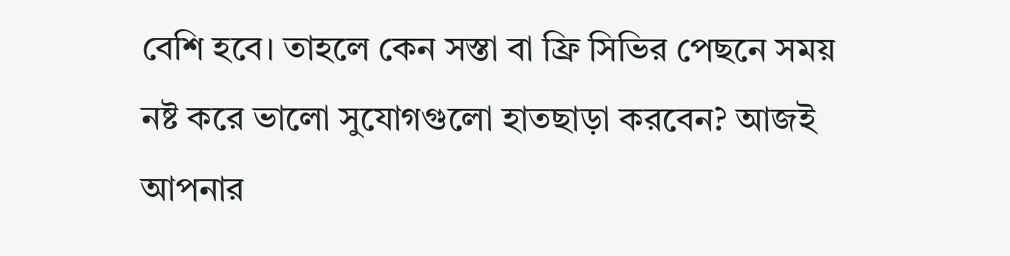বেশি হবে। তাহলে কেন সস্তা বা ফ্রি সিভির পেছনে সময় নষ্ট করে ভালো সুযোগগুলো হাতছাড়া করবেন? আজই আপনার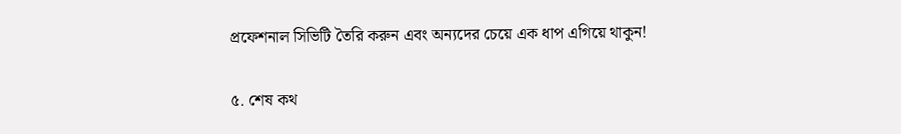প্রফেশনাল সিভিটি তৈরি করুন এবং অন্যদের চেয়ে এক ধাপ এগিয়ে থাকুন!

৫. শেষ কথ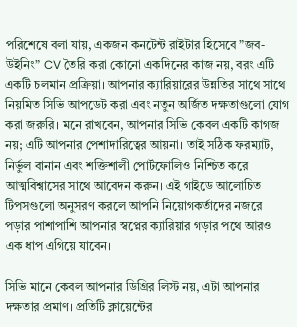পরিশেষে বলা যায়, একজন কনটেন্ট রাইটার হিসেবে ”জব-উইনিং” CV তৈরি করা কোনো একদিনের কাজ নয়, বরং এটি একটি চলমান প্রক্রিয়া। আপনার ক্যারিয়ারের উন্নতির সাথে সাথে নিয়মিত সিভি আপডেট করা এবং নতুন অর্জিত দক্ষতাগুলো যোগ করা জরুরি। মনে রাখবেন, আপনার সিভি কেবল একটি কাগজ নয়; এটি আপনার পেশাদারিত্বের আয়না। তাই সঠিক ফরম্যাট, নির্ভুল বানান এবং শক্তিশালী পোর্টফোলিও নিশ্চিত করে আত্মবিশ্বাসের সাথে আবেদন করুন। এই গাইডে আলোচিত টিপসগুলো অনুসরণ করলে আপনি নিয়োগকর্তাদের নজরে পড়ার পাশাপাশি আপনার স্বপ্নের ক্যারিয়ার গড়ার পথে আরও এক ধাপ এগিয়ে যাবেন।

সিভি মানে কেবল আপনার ডিগ্রির লিস্ট নয়, এটা আপনার দক্ষতার প্রমাণ। প্রতিটি ক্লায়েন্টের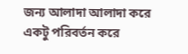জন্য আলাদা আলাদা করে একটু পরিবর্তন করে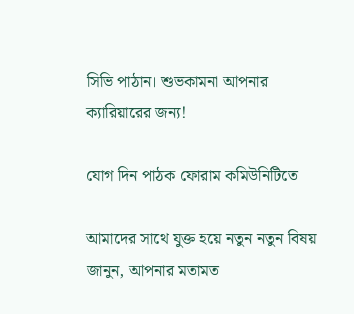সিভি পাঠান। শুভকামনা আপনার ক্যারিয়ারের জন্য!

যোগ দিন পাঠক ফোরাম কমিউনিটিতে

আমাদের সাথে যুক্ত হয়ে নতুন নতুন বিষয় জানুন, আপনার মতামত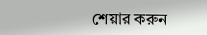শেয়ার করুন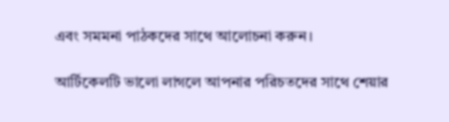এবং সমমনা পাঠকদের সাথে আলোচনা করুন।

আর্টিকেলটি ভালো লাগলে আপনার পরিচতদের সাথে শেয়ার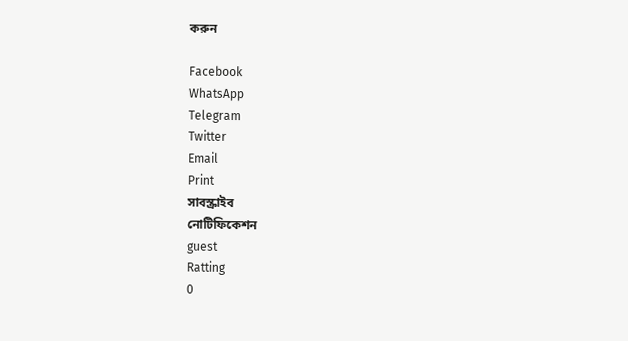করুন

Facebook
WhatsApp
Telegram
Twitter
Email
Print
সাবস্ক্রাইব
নোটিফিকেশন
guest
Ratting
0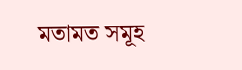মতামত সমূহ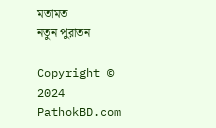মতামত
নতুন পুরাতন

Copyright © 2024 PathokBD.com